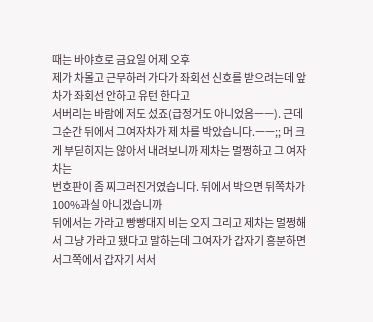때는 바야흐로 금요일 어제 오후
제가 차몰고 근무하러 가다가 좌회선 신호를 받으려는데 앞차가 좌회선 안하고 유턴 한다고
서버리는 바람에 저도 섰죠(급정거도 아니었음ㅡㅡ). 근데 그순간 뒤에서 그여자차가 제 차를 박았습니다.ㅡㅡ;; 머 크게 부딛히지는 않아서 내려보니까 제차는 멀쩡하고 그 여자차는
번호판이 좀 찌그러진거였습니다. 뒤에서 박으면 뒤쪽차가 100%과실 아니겠습니까
뒤에서는 가라고 빵빵대지 비는 오지 그리고 제차는 멀쩡해서 그냥 가라고 됐다고 말하는데 그여자가 갑자기 흥분하면서그쪽에서 갑자기 서서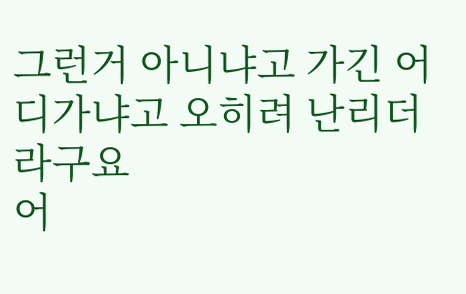그런거 아니냐고 가긴 어디가냐고 오히려 난리더라구요
어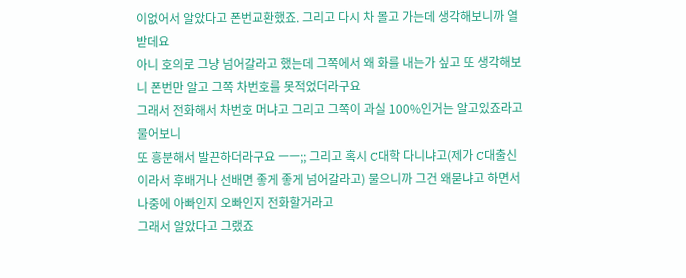이없어서 알았다고 폰번교환했죠. 그리고 다시 차 몰고 가는데 생각해보니까 열받데요
아니 호의로 그냥 넘어갈라고 했는데 그쪽에서 왜 화를 내는가 싶고 또 생각해보니 폰번만 알고 그쪽 차번호를 못적었더라구요
그래서 전화해서 차번호 머냐고 그리고 그쪽이 과실 100%인거는 알고있죠라고 물어보니
또 흥분해서 발끈하더라구요 ㅡㅡ;; 그리고 혹시 C대학 다니냐고(제가 C대출신이라서 후배거나 선배면 좋게 좋게 넘어갈라고) 물으니까 그건 왜묻냐고 하면서 나중에 아빠인지 오빠인지 전화할거라고
그래서 알았다고 그랬죠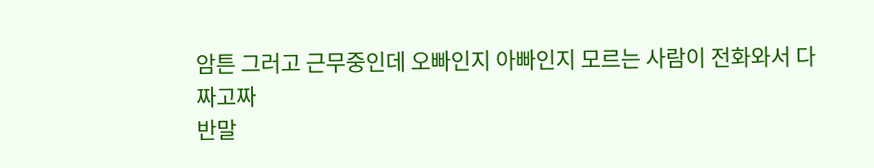암튼 그러고 근무중인데 오빠인지 아빠인지 모르는 사람이 전화와서 다짜고짜
반말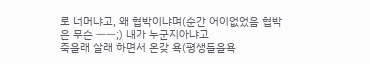로 너머냐고, 왜 협박이냐며(순간 어이없었음 협박은 무슨 ㅡㅡ;) 내가 누군지아냐고
죽을래 살래 하면서 온갖 욕(평생들을욕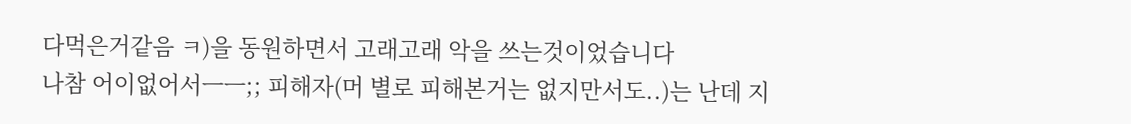다먹은거같음 ㅋ)을 동원하면서 고래고래 악을 쓰는것이었습니다
나참 어이없어서ㅡㅡ;; 피해자(머 별로 피해본거는 없지만서도..)는 난데 지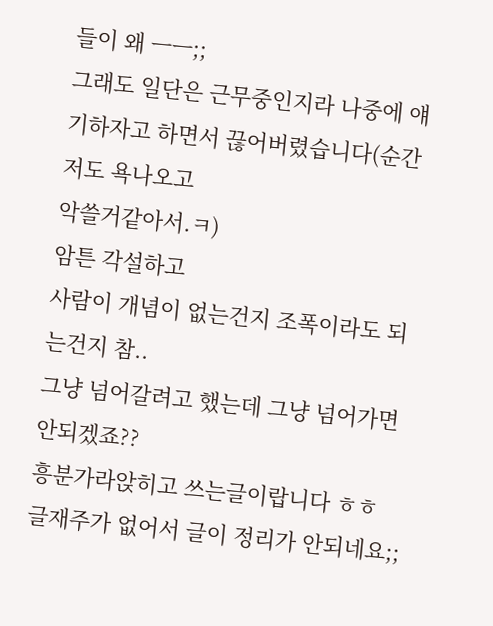들이 왜 ㅡㅡ;;
그래도 일단은 근무중인지라 나중에 얘기하자고 하면서 끊어버렸습니다(순간 저도 욕나오고
악쓸거같아서.ㅋ)
암튼 각설하고
사람이 개념이 없는건지 조폭이라도 되는건지 참..
그냥 넘어갈려고 했는데 그냥 넘어가면 안되겠죠??
흥분가라앉히고 쓰는글이랍니다 ㅎㅎ
글재주가 없어서 글이 정리가 안되네요;;